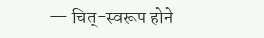— चित्-स्वरूप होने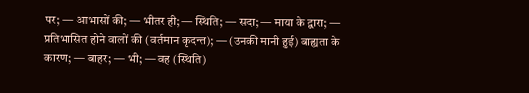पर; — आभासों की; — भीतर ही; — स्थिति; — सदा; — माया के द्वारा; — प्रतिभासित होने वालों की (वर्तमान कृदन्त); — (उनकी मानी हुई) बाह्यता के कारण; — बाहर; — भी; — वह (स्थिति)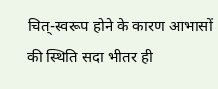चित्-स्वरूप होने के कारण आभासों की स्थिति सदा भीतर ही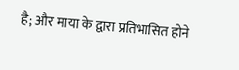है; और माया के द्वारा प्रतिभासित होने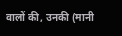वालों की, उनकी (मानी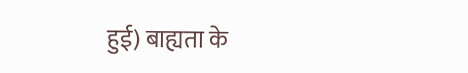हुई) बाह्यता के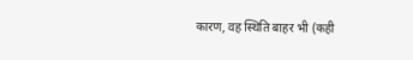कारण, वह स्थिति बाहर भी (कही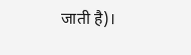जाती है)।